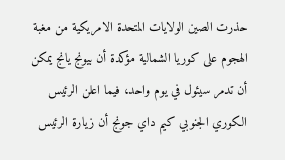حذرت الصين الولايات المتحدة الامريكية من مغبة الهجوم على كوريا الشمالية مؤكدة أن بيونج يانج يمكن أن تدمر سيئول في يوم واحد، فيما اعلن الرئيس الكوري الجنوبي كيم داي جونج أن زيارة الرئيس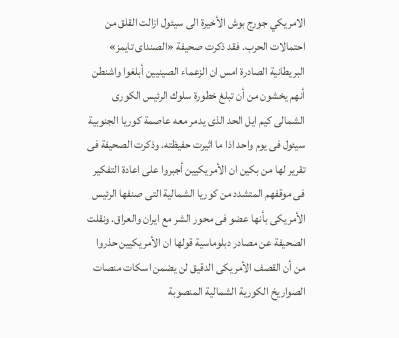الامريكي جورج بوش الأخيرة الى سيئول ازالت القلق من احتمالات الحرب. فقد ذكرت صحيفة «الصنداى تايمز» البريطانية الصادرة امس ان الزعماء الصينيين أبلغوا واشنطن أنهم يخشون من أن تبلغ خطورة سلوك الرئيس الكورى الشمالى كيم ايل الحد الذى يدمر معه عاصمة كوريا الجنوبية سيئول فى يوم واحد اذا ما اثيرت حفيظته. وذكرت الصحيفة فى تقرير لها من بكين ان الأمريكيين أجبروا على اعادة التفكير فى موقفهم المتشدد من كوريا الشمالية التى صنفها الرئيس الأمريكى بأنها عضو فى محور الشر مع ايران والعراق. ونقلت الصحيفة عن مصادر دبلوماسية قولها ان الأمريكيين حذروا من أن القصف الأمريكى الدقيق لن يضمن اسكات منصات الصواريخ الكورية الشمالية المنصوبة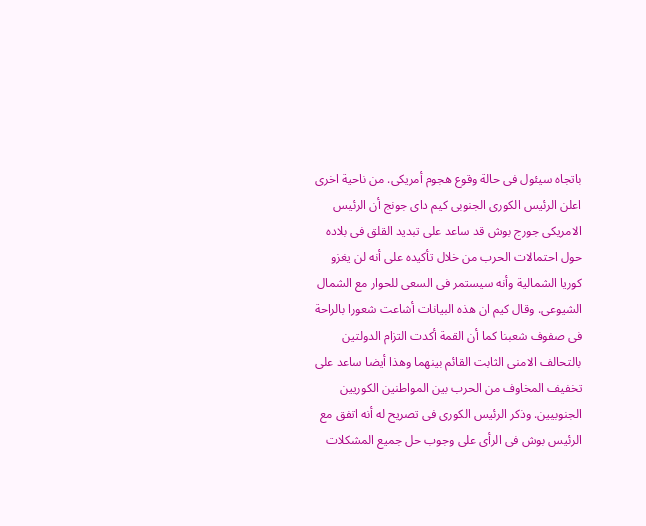باتجاه سيئول فى حالة وقوع هجوم أمريكى. من ناحية اخرى اعلن الرئيس الكورى الجنوبى كيم داى جونج أن الرئيس الامريكى جورج بوش قد ساعد على تبديد القلق فى بلاده حول احتمالات الحرب من خلال تأكيده على أنه لن يغزو كوريا الشمالية وأنه سيستمر فى السعى للحوار مع الشمال الشيوعى. وقال كيم ان هذه البيانات أشاعت شعورا بالراحة فى صفوف شعبنا كما أن القمة أكدت التزام الدولتين بالتحالف الامنى الثابت القائم بينهما وهذا أيضا ساعد على تخفيف المخاوف من الحرب بين المواطنين الكوريين الجنوبيين. وذكر الرئيس الكورى فى تصريح له أنه اتفق مع الرئيس بوش فى الرأى على وجوب حل جميع المشكلات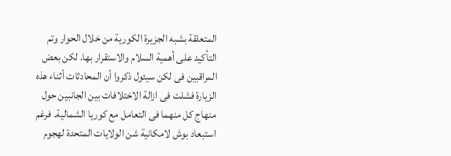المتعلقة بشبه الجزيرة الكورية من خلال الحوار وتم التأكيد على أهمية السلام والاستقرار بها. لكن بعض المراقبين فى لكن سيئول ذكروا أن المحادثات أثناء هذه الزيارة فشلت فى ازالة الاختلافات بين الجانبين حول منهاج كل منهما فى التعامل مع كوريا الشمالية. فرغم استبعاد بوش لامكانية شن الولايات المتحدة لهجوم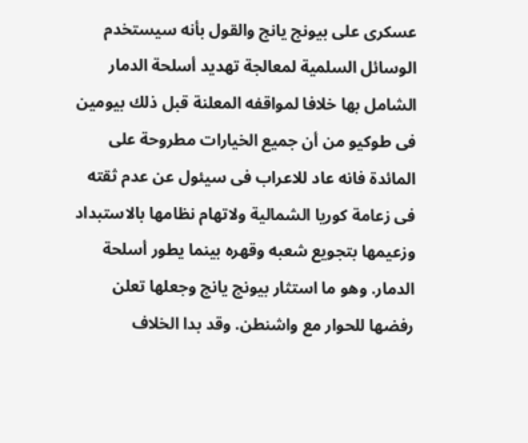عسكرى على بيونج يانج والقول بأنه سيستخدم الوسائل السلمية لمعالجة تهديد أسلحة الدمار الشامل بها خلافا لمواقفه المعلنة قبل ذلك بيومين فى طوكيو من أن جميع الخيارات مطروحة على المائدة فانه عاد للاعراب فى سيئول عن عدم ثقته فى زعامة كوريا الشمالية ولاتهام نظامها بالاستبداد وزعيمها بتجويع شعبه وقهره بينما يطور أسلحة الدمار. وهو ما استثار بيونج يانج وجعلها تعلن رفضها للحوار مع واشنطن. وقد بدا الخلاف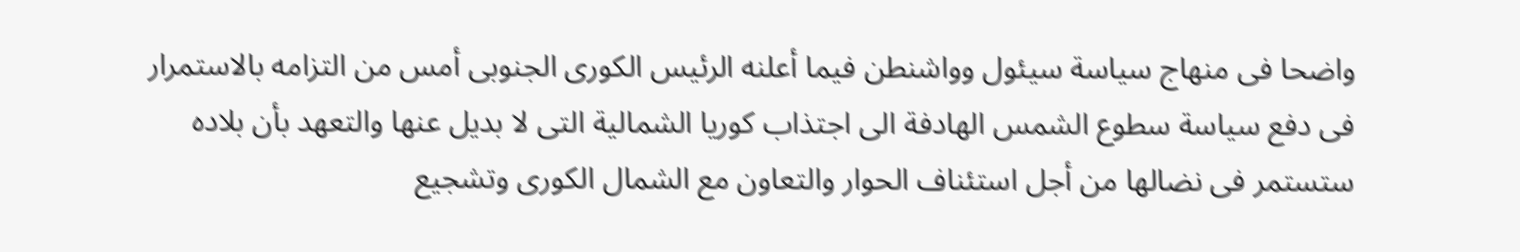واضحا فى منهاج سياسة سيئول وواشنطن فيما أعلنه الرئيس الكورى الجنوبى أمس من التزامه بالاستمرار فى دفع سياسة سطوع الشمس الهادفة الى اجتذاب كوريا الشمالية التى لا بديل عنها والتعهد بأن بلاده ستستمر فى نضالها من أجل استئناف الحوار والتعاون مع الشمال الكورى وتشجيع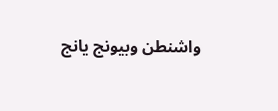واشنطن وبيونج يانج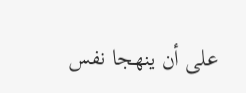على أن ينهجا نفس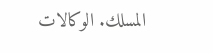المسلك. الوكالات